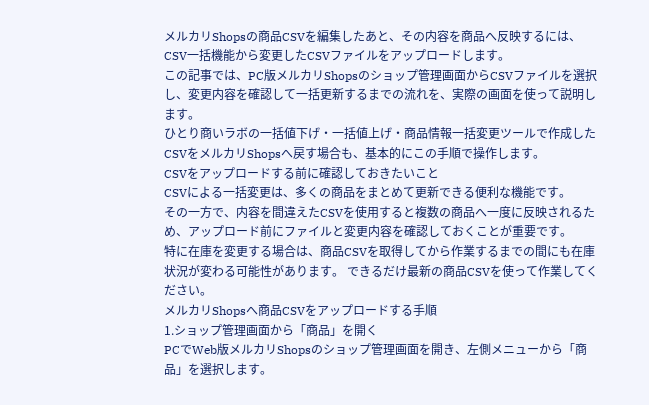メルカリShopsの商品CSVを編集したあと、その内容を商品へ反映するには、CSV一括機能から変更したCSVファイルをアップロードします。
この記事では、PC版メルカリShopsのショップ管理画面からCSVファイルを選択し、変更内容を確認して一括更新するまでの流れを、実際の画面を使って説明します。
ひとり商いラボの一括値下げ・一括値上げ・商品情報一括変更ツールで作成したCSVをメルカリShopsへ戻す場合も、基本的にこの手順で操作します。
CSVをアップロードする前に確認しておきたいこと
CSVによる一括変更は、多くの商品をまとめて更新できる便利な機能です。
その一方で、内容を間違えたCSVを使用すると複数の商品へ一度に反映されるため、アップロード前にファイルと変更内容を確認しておくことが重要です。
特に在庫を変更する場合は、商品CSVを取得してから作業するまでの間にも在庫状況が変わる可能性があります。 できるだけ最新の商品CSVを使って作業してください。
メルカリShopsへ商品CSVをアップロードする手順
1.ショップ管理画面から「商品」を開く
PCでWeb版メルカリShopsのショップ管理画面を開き、左側メニューから「商品」を選択します。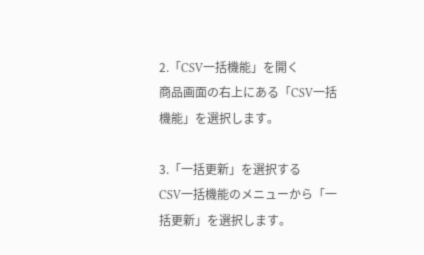2.「CSV一括機能」を開く
商品画面の右上にある「CSV一括機能」を選択します。

3.「一括更新」を選択する
CSV一括機能のメニューから「一括更新」を選択します。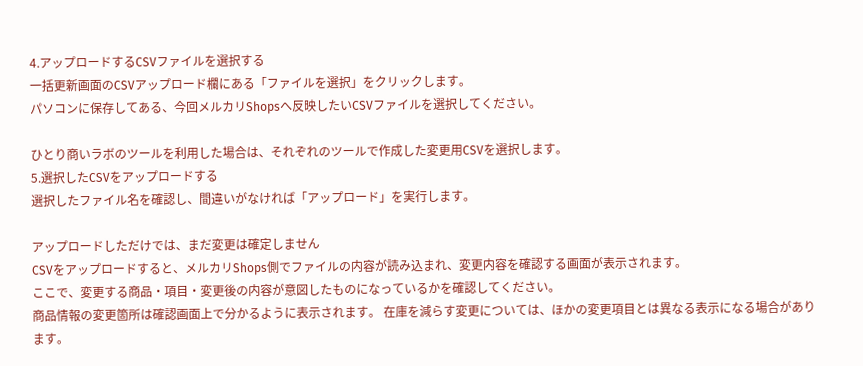4.アップロードするCSVファイルを選択する
一括更新画面のCSVアップロード欄にある「ファイルを選択」をクリックします。
パソコンに保存してある、今回メルカリShopsへ反映したいCSVファイルを選択してください。

ひとり商いラボのツールを利用した場合は、それぞれのツールで作成した変更用CSVを選択します。
5.選択したCSVをアップロードする
選択したファイル名を確認し、間違いがなければ「アップロード」を実行します。

アップロードしただけでは、まだ変更は確定しません
CSVをアップロードすると、メルカリShops側でファイルの内容が読み込まれ、変更内容を確認する画面が表示されます。
ここで、変更する商品・項目・変更後の内容が意図したものになっているかを確認してください。
商品情報の変更箇所は確認画面上で分かるように表示されます。 在庫を減らす変更については、ほかの変更項目とは異なる表示になる場合があります。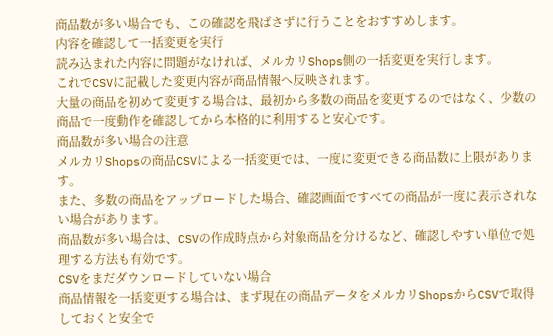商品数が多い場合でも、この確認を飛ばさずに行うことをおすすめします。
内容を確認して一括変更を実行
読み込まれた内容に問題がなければ、メルカリShops側の一括変更を実行します。
これでCSVに記載した変更内容が商品情報へ反映されます。
大量の商品を初めて変更する場合は、最初から多数の商品を変更するのではなく、少数の商品で一度動作を確認してから本格的に利用すると安心です。
商品数が多い場合の注意
メルカリShopsの商品CSVによる一括変更では、一度に変更できる商品数に上限があります。
また、多数の商品をアップロードした場合、確認画面ですべての商品が一度に表示されない場合があります。
商品数が多い場合は、CSVの作成時点から対象商品を分けるなど、確認しやすい単位で処理する方法も有効です。
CSVをまだダウンロードしていない場合
商品情報を一括変更する場合は、まず現在の商品データをメルカリShopsからCSVで取得しておくと安全で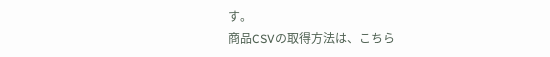す。
商品CSVの取得方法は、こちら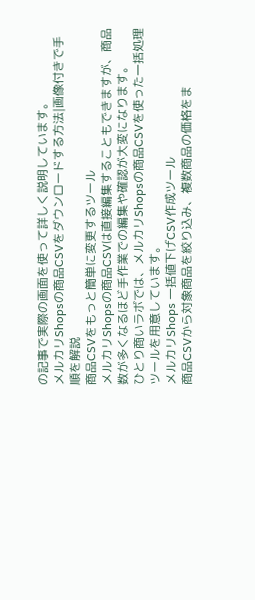の記事で実際の画面を使って詳しく説明しています。
メルカリShopsの商品CSVをダウンロードする方法|画像付きで手順を解説
商品CSVをもっと簡単に変更するツール
メルカリShopsの商品CSVは直接編集することもできますが、商品数が多くなるほど手作業での編集や確認が大変になります。
ひとり商いラボでは、メルカリShopsの商品CSVを使った一括処理ツールを用意しています。
メルカリShops 一括値下げCSV作成ツール
商品CSVから対象商品を絞り込み、複数商品の価格をま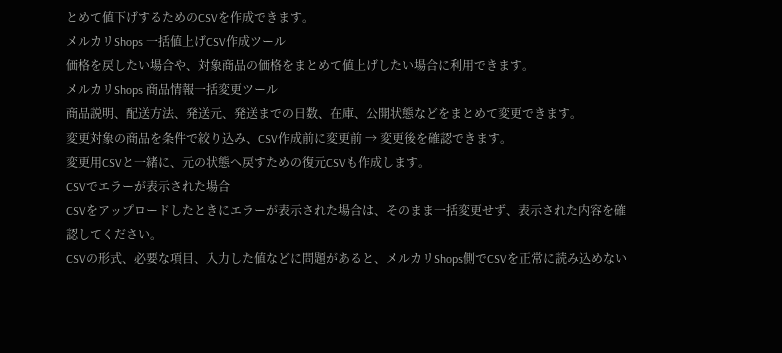とめて値下げするためのCSVを作成できます。
メルカリShops 一括値上げCSV作成ツール
価格を戻したい場合や、対象商品の価格をまとめて値上げしたい場合に利用できます。
メルカリShops 商品情報一括変更ツール
商品説明、配送方法、発送元、発送までの日数、在庫、公開状態などをまとめて変更できます。
変更対象の商品を条件で絞り込み、CSV作成前に変更前 → 変更後を確認できます。
変更用CSVと一緒に、元の状態へ戻すための復元CSVも作成します。
CSVでエラーが表示された場合
CSVをアップロードしたときにエラーが表示された場合は、そのまま一括変更せず、表示された内容を確認してください。
CSVの形式、必要な項目、入力した値などに問題があると、メルカリShops側でCSVを正常に読み込めない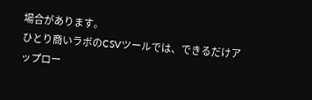場合があります。
ひとり商いラボのCSVツールでは、できるだけアップロー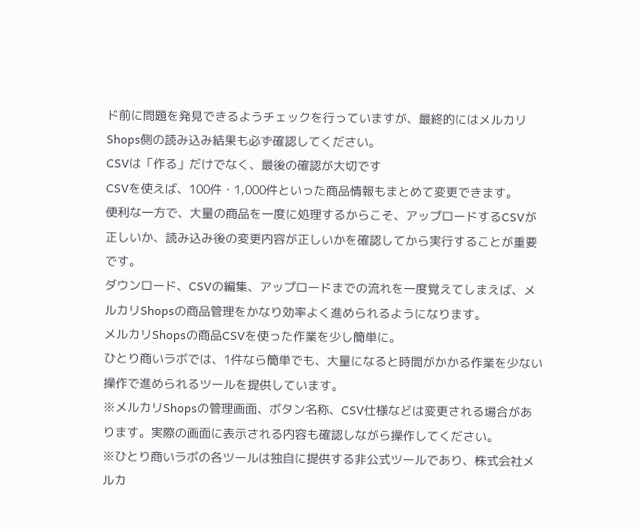ド前に問題を発見できるようチェックを行っていますが、最終的にはメルカリShops側の読み込み結果も必ず確認してください。
CSVは「作る」だけでなく、最後の確認が大切です
CSVを使えば、100件・1,000件といった商品情報もまとめて変更できます。
便利な一方で、大量の商品を一度に処理するからこそ、アップロードするCSVが正しいか、読み込み後の変更内容が正しいかを確認してから実行することが重要です。
ダウンロード、CSVの編集、アップロードまでの流れを一度覚えてしまえば、メルカリShopsの商品管理をかなり効率よく進められるようになります。
メルカリShopsの商品CSVを使った作業を少し簡単に。
ひとり商いラボでは、1件なら簡単でも、大量になると時間がかかる作業を少ない操作で進められるツールを提供しています。
※メルカリShopsの管理画面、ボタン名称、CSV仕様などは変更される場合があります。実際の画面に表示される内容も確認しながら操作してください。
※ひとり商いラボの各ツールは独自に提供する非公式ツールであり、株式会社メルカ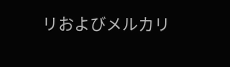リおよびメルカリ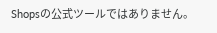Shopsの公式ツールではありません。